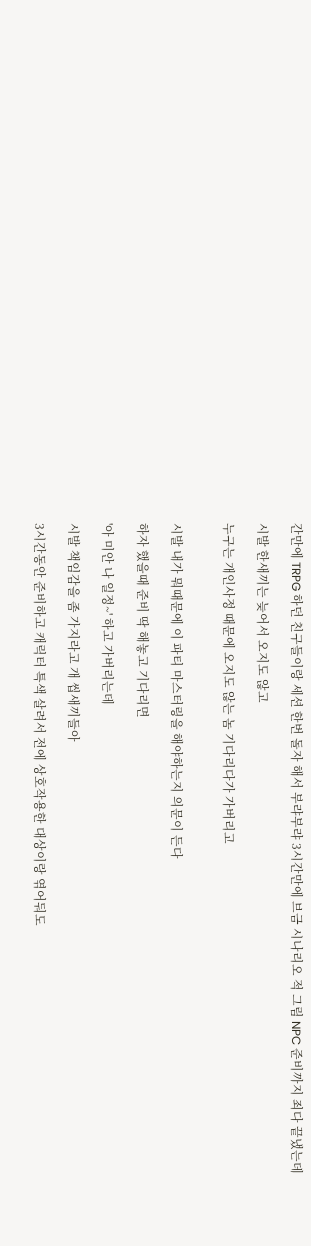간만에 TRPG 하던 친구들이랑 세션 한번 돌자 해서 부랴부랴 3시간만에 브금 시나리오 적 그림 NPC 준비까지 죄다 끝냈는데

시발 한새끼는 늦어서 오지도 않고

누구는 개인사정 때문에 오지도 않는 놈 기다리다가 가버리고


시발 내가 뭐때문에 이 파티 마스터링을 해야하는지 의문이 든다

하자 했을때 준비 딱 해놓고 기다리면

'아 미안 나 일정~' 하고 가버리는데

시발 책임감을 좀 가지라고 개 씹새끼들아

3시간동안 준비하고 캐릭터 특색 살려서 전에 상호작용한 대상이랑 엮어둬도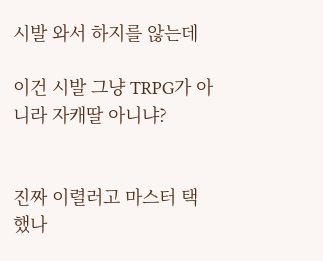시발 와서 하지를 않는데

이건 시발 그냥 TRPG가 아니라 자캐딸 아니냐?


진짜 이렬러고 마스터 택했나